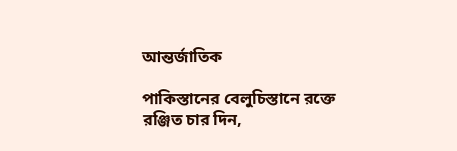আন্তর্জাতিক

পাকিস্তানের বেলুচিস্তানে রক্তে রঞ্জিত চার দিন,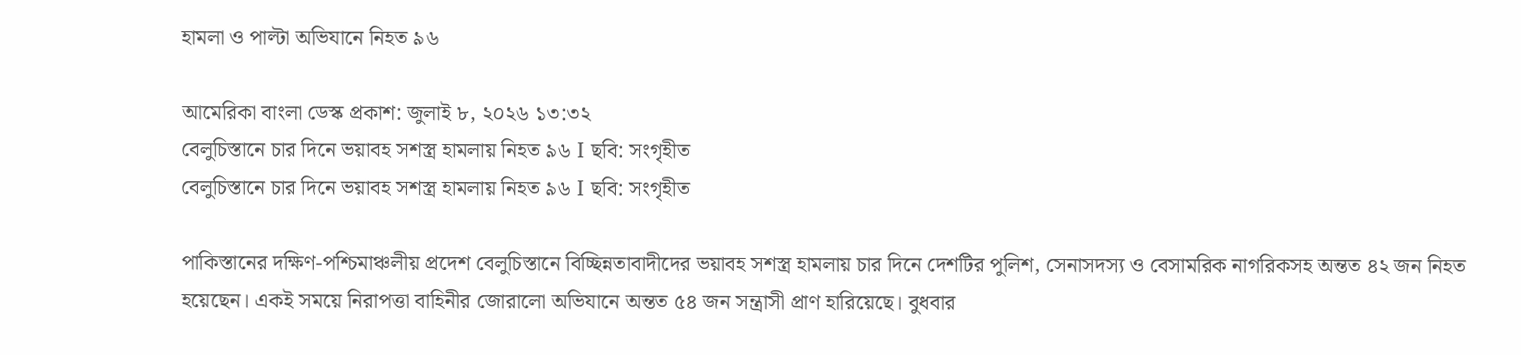হামলা ও পাল্টা অভিযানে নিহত ৯৬

আমেরিকা বাংলা ডেস্ক প্রকাশ: জুলাই ৮, ২০২৬ ১৩:৩২
বেলুচিস্তানে চার দিনে ভয়াবহ সশস্ত্র হামলায় নিহত ৯৬ I ছবি: সংগৃহীত
বেলুচিস্তানে চার দিনে ভয়াবহ সশস্ত্র হামলায় নিহত ৯৬ I ছবি: সংগৃহীত

পাকিস্তানের দক্ষিণ-পশ্চিমাঞ্চলীয় প্রদেশ বেলুচিস্তানে বিচ্ছিন্নতাবাদীদের ভয়াবহ সশস্ত্র হামলায় চার দিনে দেশটির পুলিশ, সেনাসদস্য ও বেসামরিক নাগরিকসহ অন্তত ৪২ জন নিহত হয়েছেন। একই সময়ে নিরাপত্তা বাহিনীর জোরালো অভিযানে অন্তত ৫৪ জন সন্ত্রাসী প্রাণ হারিয়েছে। বুধবার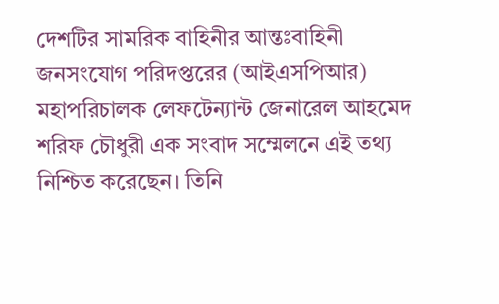দেশটির সামরিক বাহিনীর আন্তঃবাহিনী জনসংযোগ পরিদপ্তরের (আইএসপিআর) মহাপরিচালক লেফটেন্যান্ট জেনারেল আহমেদ শরিফ চৌধুরী এক সংবাদ সম্মেলনে এই তথ্য নিশ্চিত করেছেন। তিনি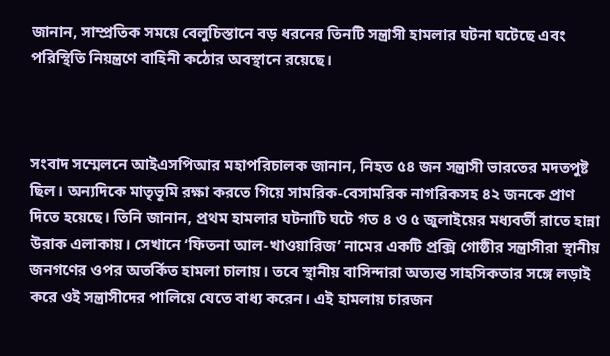জানান, সাম্প্রতিক সময়ে বেলুচিস্তানে বড় ধরনের তিনটি সন্ত্রাসী হামলার ঘটনা ঘটেছে এবং পরিস্থিতি নিয়ন্ত্রণে বাহিনী কঠোর অবস্থানে রয়েছে।



সংবাদ সম্মেলনে আইএসপিআর মহাপরিচালক জানান, নিহত ৫৪ জন সন্ত্রাসী ভারতের মদতপুষ্ট ছিল। অন্যদিকে মাতৃভূমি রক্ষা করতে গিয়ে সামরিক-বেসামরিক নাগরিকসহ ৪২ জনকে প্রাণ দিতে হয়েছে। তিনি জানান, প্রথম হামলার ঘটনাটি ঘটে গত ৪ ও ৫ জুলাইয়ের মধ্যবর্তী রাতে হান্না উরাক এলাকায়। সেখানে ‘ফিতনা আল-খাওয়ারিজ’ নামের একটি প্রক্সি গোষ্ঠীর সন্ত্রাসীরা স্থানীয় জনগণের ওপর অতর্কিত হামলা চালায়। তবে স্থানীয় বাসিন্দারা অত্যন্ত সাহসিকতার সঙ্গে লড়াই করে ওই সন্ত্রাসীদের পালিয়ে যেতে বাধ্য করেন। এই হামলায় চারজন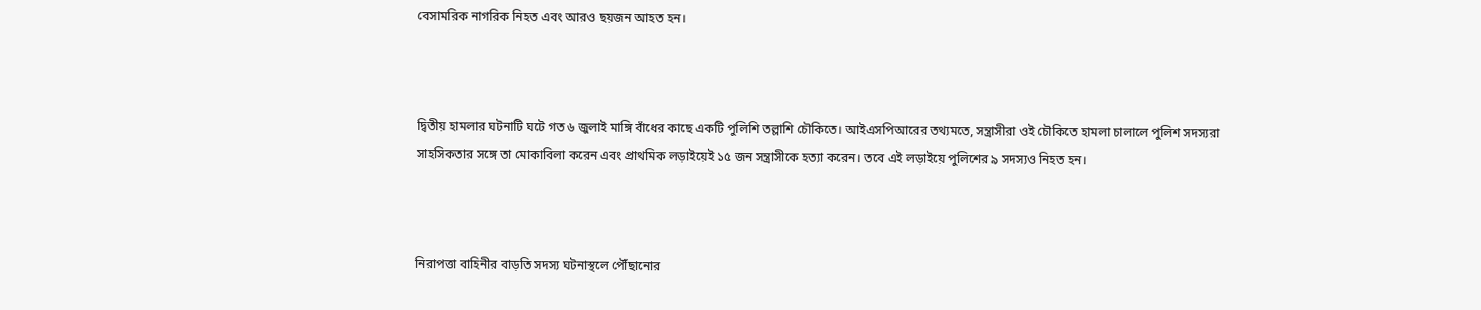বেসামরিক নাগরিক নিহত এবং আরও ছয়জন আহত হন।



দ্বিতীয় হামলার ঘটনাটি ঘটে গত ৬ জুলাই মাঙ্গি বাঁধের কাছে একটি পুলিশি তল্লাশি চৌকিতে। আইএসপিআরের তথ্যমতে, সন্ত্রাসীরা ওই চৌকিতে হামলা চালালে পুলিশ সদস্যরা সাহসিকতার সঙ্গে তা মোকাবিলা করেন এবং প্রাথমিক লড়াইয়েই ১৫ জন সন্ত্রাসীকে হত্যা করেন। তবে এই লড়াইয়ে পুলিশের ৯ সদস্যও নিহত হন।



নিরাপত্তা বাহিনীর বাড়তি সদস্য ঘটনাস্থলে পৌঁছানোর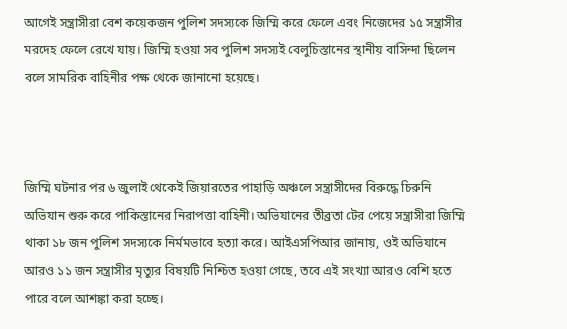আগেই সন্ত্রাসীরা বেশ কয়েকজন পুলিশ সদস্যকে জিম্মি করে ফেলে এবং নিজেদের ১৫ সন্ত্রাসীর মরদেহ ফেলে রেখে যায়। জিম্মি হওয়া সব পুলিশ সদস্যই বেলুচিস্তানের স্থানীয় বাসিন্দা ছিলেন বলে সামরিক বাহিনীর পক্ষ থেকে জানানো হয়েছে।



জিম্মি ঘটনার পর ৬ জুলাই থেকেই জিয়ারতের পাহাড়ি অঞ্চলে সন্ত্রাসীদের বিরুদ্ধে চিরুনি অভিযান শুরু করে পাকিস্তানের নিরাপত্তা বাহিনী। অভিযানের তীব্রতা টের পেয়ে সন্ত্রাসীরা জিম্মি থাকা ১৮ জন পুলিশ সদস্যকে নির্মমভাবে হত্যা করে। আইএসপিআর জানায়, ওই অভিযানে আরও ১১ জন সন্ত্রাসীর মৃত্যুর বিষয়টি নিশ্চিত হওয়া গেছে, তবে এই সংখ্যা আরও বেশি হতে পারে বলে আশঙ্কা করা হচ্ছে।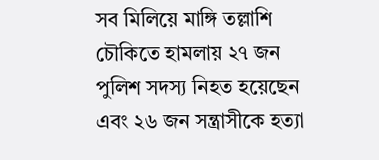সব মিলিয়ে মাঙ্গি তল্লাশি চৌকিতে হামলায় ২৭ জন পুলিশ সদস্য নিহত হয়েছেন এবং ২৬ জন সন্ত্রাসীকে হত্যা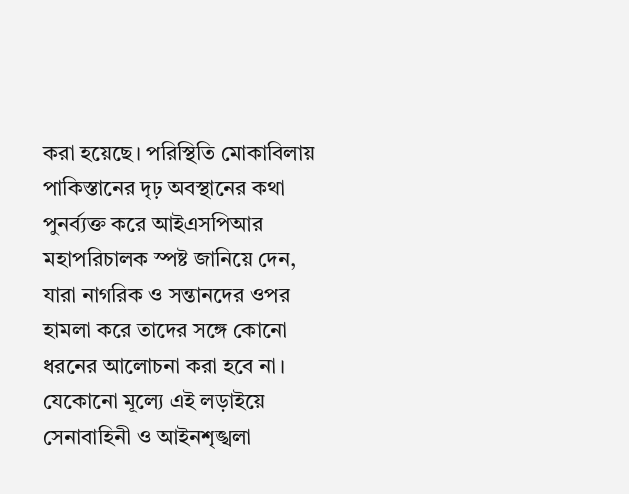করা হয়েছে। পরিস্থিতি মোকাবিলায় পাকিস্তানের দৃঢ় অবস্থানের কথা পুনর্ব্যক্ত করে আইএসপিআর মহাপরিচালক স্পষ্ট জানিয়ে দেন, যারা নাগরিক ও সন্তানদের ওপর হামলা করে তাদের সঙ্গে কোনো ধরনের আলোচনা করা হবে না। যেকোনো মূল্যে এই লড়াইয়ে সেনাবাহিনী ও আইনশৃঙ্খলা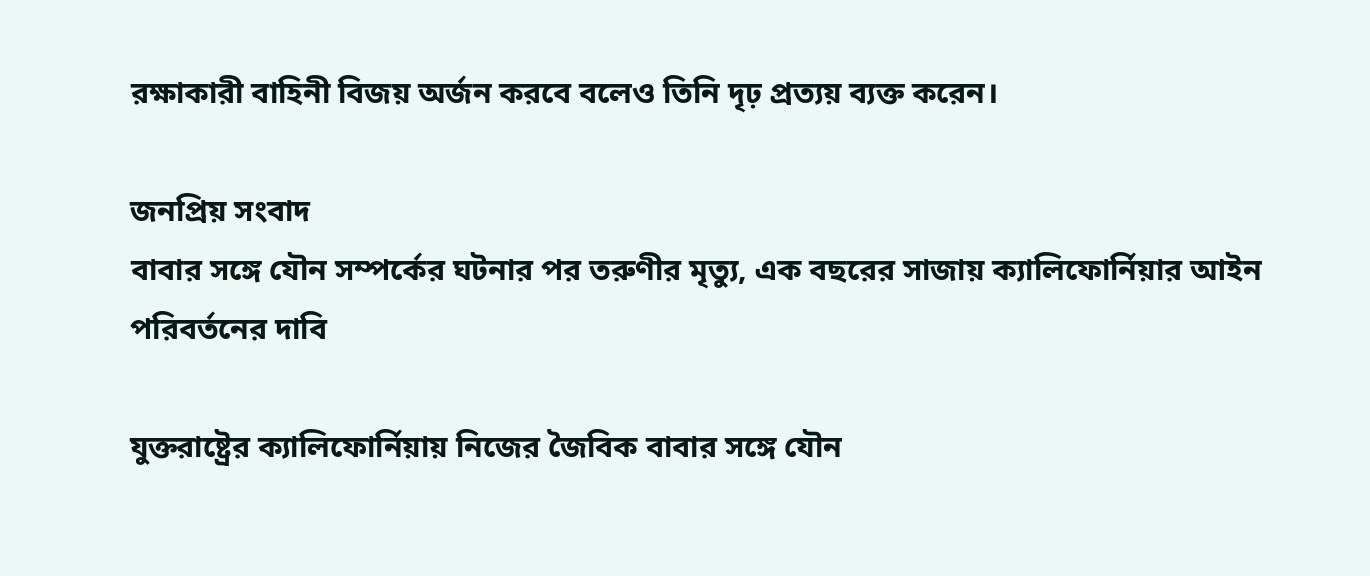রক্ষাকারী বাহিনী বিজয় অর্জন করবে বলেও তিনি দৃঢ় প্রত্যয় ব্যক্ত করেন।

জনপ্রিয় সংবাদ
বাবার সঙ্গে যৌন সম্পর্কের ঘটনার পর তরুণীর মৃত্যু, এক বছরের সাজায় ক্যালিফোর্নিয়ার আইন পরিবর্তনের দাবি

যুক্তরাষ্ট্রের ক্যালিফোর্নিয়ায় নিজের জৈবিক বাবার সঙ্গে যৌন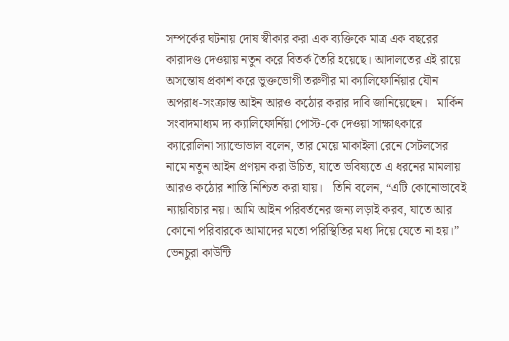সম্পর্কের ঘটনায় দোষ স্বীকার করা এক ব্যক্তিকে মাত্র এক বছরের কারাদণ্ড দেওয়ায় নতুন করে বিতর্ক তৈরি হয়েছে। আদালতের এই রায়ে অসন্তোষ প্রকাশ করে ভুক্তভোগী তরুণীর মা ক্যালিফোর্নিয়ার যৌন অপরাধ-সংক্রান্ত আইন আরও কঠোর করার দাবি জানিয়েছেন।   মার্কিন সংবাদমাধ্যম দ্য ক্যালিফোর্নিয়া পোস্ট-কে দেওয়া সাক্ষাৎকারে ক্যারোলিনা স্যান্ডোভাল বলেন, তার মেয়ে মাকাইলা রেনে সেটলসের নামে নতুন আইন প্রণয়ন করা উচিত, যাতে ভবিষ্যতে এ ধরনের মামলায় আরও কঠোর শাস্তি নিশ্চিত করা যায়।   তিনি বলেন, “এটি কোনোভাবেই ন্যায়বিচার নয়। আমি আইন পরিবর্তনের জন্য লড়াই করব, যাতে আর কোনো পরিবারকে আমাদের মতো পরিস্থিতির মধ্য দিয়ে যেতে না হয়।”   ভেনচুরা কাউন্টি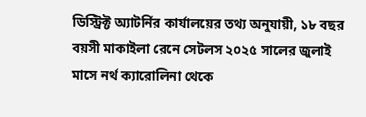ডিস্ট্রিক্ট অ্যাটর্নির কার্যালয়ের তথ্য অনুযায়ী, ১৮ বছর বয়সী মাকাইলা রেনে সেটলস ২০২৫ সালের জুলাই মাসে নর্থ ক্যারোলিনা থেকে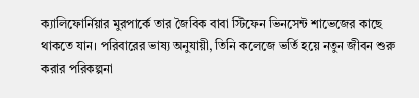ক্যালিফোর্নিয়ার মুরপার্কে তার জৈবিক বাবা স্টিফেন ভিনসেন্ট শাভেজের কাছে থাকতে যান। পরিবারের ভাষ্য অনুযায়ী, তিনি কলেজে ভর্তি হয়ে নতুন জীবন শুরু করার পরিকল্পনা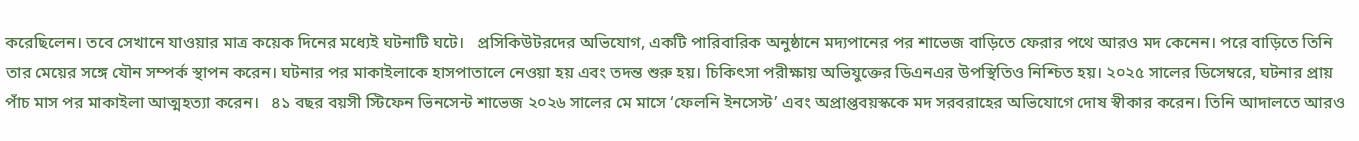করেছিলেন। তবে সেখানে যাওয়ার মাত্র কয়েক দিনের মধ্যেই ঘটনাটি ঘটে।   প্রসিকিউটরদের অভিযোগ, একটি পারিবারিক অনুষ্ঠানে মদ্যপানের পর শাভেজ বাড়িতে ফেরার পথে আরও মদ কেনেন। পরে বাড়িতে তিনি তার মেয়ের সঙ্গে যৌন সম্পর্ক স্থাপন করেন। ঘটনার পর মাকাইলাকে হাসপাতালে নেওয়া হয় এবং তদন্ত শুরু হয়। চিকিৎসা পরীক্ষায় অভিযুক্তের ডিএনএর উপস্থিতিও নিশ্চিত হয়। ২০২৫ সালের ডিসেম্বরে, ঘটনার প্রায় পাঁচ মাস পর মাকাইলা আত্মহত্যা করেন।   ৪১ বছর বয়সী স্টিফেন ভিনসেন্ট শাভেজ ২০২৬ সালের মে মাসে ‘ফেলনি ইনসেস্ট’ এবং অপ্রাপ্তবয়স্ককে মদ সরবরাহের অভিযোগে দোষ স্বীকার করেন। তিনি আদালতে আরও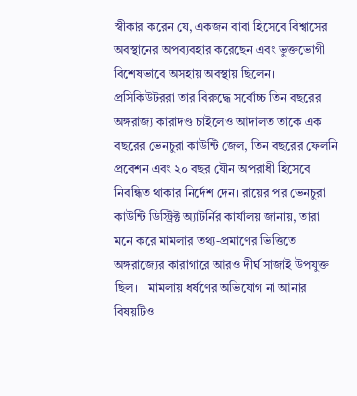স্বীকার করেন যে, একজন বাবা হিসেবে বিশ্বাসের অবস্থানের অপব্যবহার করেছেন এবং ভুক্তভোগী বিশেষভাবে অসহায় অবস্থায় ছিলেন।   প্রসিকিউটররা তার বিরুদ্ধে সর্বোচ্চ তিন বছরের অঙ্গরাজ্য কারাদণ্ড চাইলেও আদালত তাকে এক বছরের ভেনচুরা কাউন্টি জেল, তিন বছরের ফেলনি প্রবেশন এবং ২০ বছর যৌন অপরাধী হিসেবে নিবন্ধিত থাকার নির্দেশ দেন। রায়ের পর ভেনচুরা কাউন্টি ডিস্ট্রিক্ট অ্যাটর্নির কার্যালয় জানায়, তারা মনে করে মামলার তথ্য-প্রমাণের ভিত্তিতে অঙ্গরাজ্যের কারাগারে আরও দীর্ঘ সাজাই উপযুক্ত ছিল।   মামলায় ধর্ষণের অভিযোগ না আনার বিষয়টিও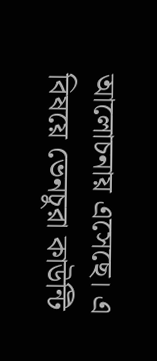আলোচনায় এসেছে। এ বিষয়ে ভেনচুরা কাউন্টি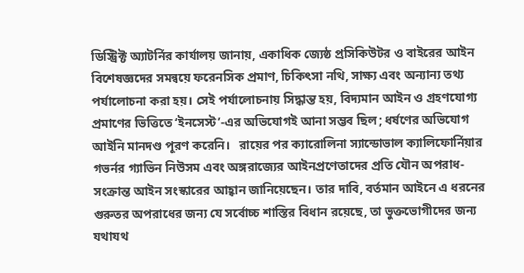ডিস্ট্রিক্ট অ্যাটর্নির কার্যালয় জানায়, একাধিক জ্যেষ্ঠ প্রসিকিউটর ও বাইরের আইন বিশেষজ্ঞদের সমন্বয়ে ফরেনসিক প্রমাণ, চিকিৎসা নথি, সাক্ষ্য এবং অন্যান্য তথ্য পর্যালোচনা করা হয়। সেই পর্যালোচনায় সিদ্ধান্ত হয়, বিদ্যমান আইন ও গ্রহণযোগ্য প্রমাণের ভিত্তিতে ‘ইনসেস্ট’-এর অভিযোগই আনা সম্ভব ছিল; ধর্ষণের অভিযোগ আইনি মানদণ্ড পূরণ করেনি।   রায়ের পর ক্যারোলিনা স্যান্ডোভাল ক্যালিফোর্নিয়ার গভর্নর গ্যাভিন নিউসম এবং অঙ্গরাজ্যের আইনপ্রণেতাদের প্রতি যৌন অপরাধ-সংক্রান্ত আইন সংস্কারের আহ্বান জানিয়েছেন। তার দাবি, বর্তমান আইনে এ ধরনের গুরুতর অপরাধের জন্য যে সর্বোচ্চ শাস্তির বিধান রয়েছে, তা ভুক্তভোগীদের জন্য যথাযথ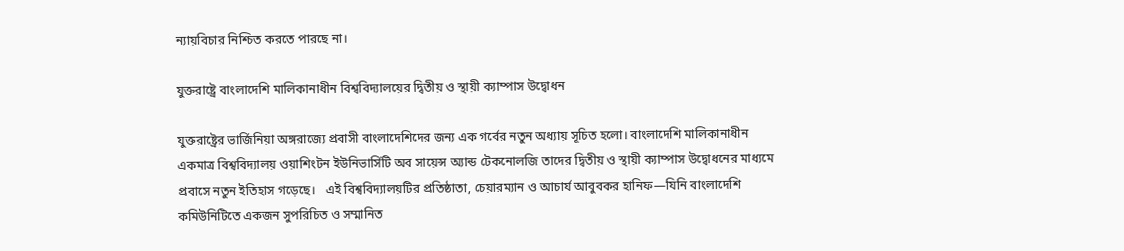ন্যায়বিচার নিশ্চিত করতে পারছে না।

যুক্তরাষ্ট্রে বাংলাদেশি মালিকানাধীন বিশ্ববিদ্যালয়ের দ্বিতীয় ও স্থায়ী ক্যাম্পাস উদ্বোধন

যুক্তরাষ্ট্রের ভার্জিনিয়া অঙ্গরাজ্যে প্রবাসী বাংলাদেশিদের জন্য এক গর্বের নতুন অধ্যায় সূচিত হলো। বাংলাদেশি মালিকানাধীন একমাত্র বিশ্ববিদ্যালয় ওয়াশিংটন ইউনিভার্সিটি অব সায়েন্স অ্যান্ড টেকনোলজি তাদের দ্বিতীয় ও স্থায়ী ক্যাম্পাস উদ্বোধনের মাধ্যমে প্রবাসে নতুন ইতিহাস গড়েছে।   এই বিশ্ববিদ্যালয়টির প্রতিষ্ঠাতা, চেয়ারম্যান ও আচার্য আবুবকর হানিফ—যিনি বাংলাদেশি কমিউনিটিতে একজন সুপরিচিত ও সম্মানিত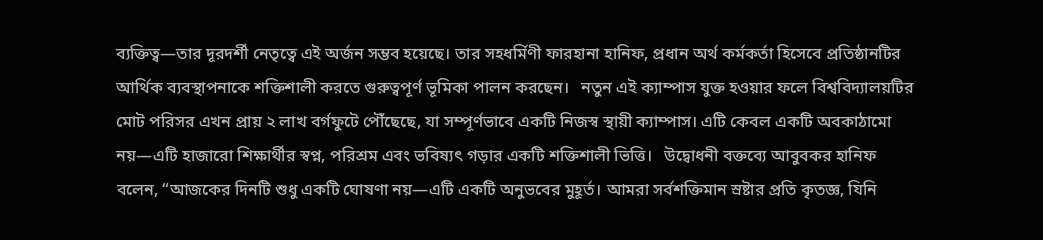ব্যক্তিত্ব—তার দূরদর্শী নেতৃত্বে এই অর্জন সম্ভব হয়েছে। তার সহধর্মিণী ফারহানা হানিফ, প্রধান অর্থ কর্মকর্তা হিসেবে প্রতিষ্ঠানটির আর্থিক ব্যবস্থাপনাকে শক্তিশালী করতে গুরুত্বপূর্ণ ভূমিকা পালন করছেন।   নতুন এই ক্যাম্পাস যুক্ত হওয়ার ফলে বিশ্ববিদ্যালয়টির মোট পরিসর এখন প্রায় ২ লাখ বর্গফুটে পৌঁছেছে, যা সম্পূর্ণভাবে একটি নিজস্ব স্থায়ী ক্যাম্পাস। এটি কেবল একটি অবকাঠামো নয়—এটি হাজারো শিক্ষার্থীর স্বপ্ন, পরিশ্রম এবং ভবিষ্যৎ গড়ার একটি শক্তিশালী ভিত্তি।   উদ্বোধনী বক্তব্যে আবুবকর হানিফ বলেন, “আজকের দিনটি শুধু একটি ঘোষণা নয়—এটি একটি অনুভবের মুহূর্ত। আমরা সর্বশক্তিমান স্রষ্টার প্রতি কৃতজ্ঞ, যিনি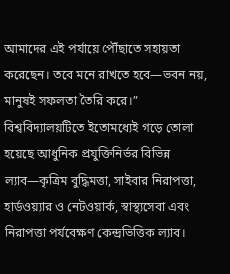আমাদের এই পর্যায়ে পৌঁছাতে সহায়তা করেছেন। তবে মনে রাখতে হবে—ভবন নয়, মানুষই সফলতা তৈরি করে।”   বিশ্ববিদ্যালয়টিতে ইতোমধ্যেই গড়ে তোলা হয়েছে আধুনিক প্রযুক্তিনির্ভর বিভিন্ন ল্যাব—কৃত্রিম বুদ্ধিমত্তা, সাইবার নিরাপত্তা, হার্ডওয়্যার ও নেটওয়ার্ক, স্বাস্থ্যসেবা এবং নিরাপত্তা পর্যবেক্ষণ কেন্দ্রভিত্তিক ল্যাব।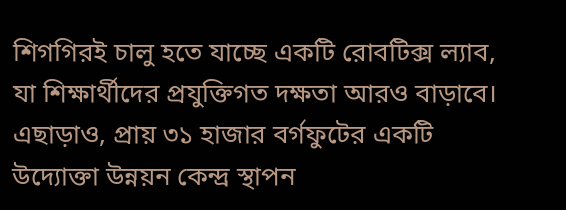শিগগিরই চালু হতে যাচ্ছে একটি রোবটিক্স ল্যাব, যা শিক্ষার্থীদের প্রযুক্তিগত দক্ষতা আরও বাড়াবে।   এছাড়াও, প্রায় ৩১ হাজার বর্গফুটের একটি উদ্যোক্তা উন্নয়ন কেন্দ্র স্থাপন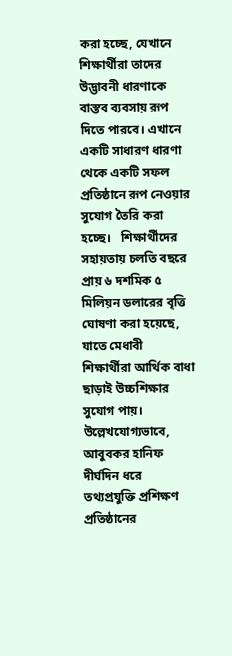করা হচ্ছে, যেখানে শিক্ষার্থীরা তাদের উদ্ভাবনী ধারণাকে বাস্তব ব্যবসায় রূপ দিতে পারবে। এখানে একটি সাধারণ ধারণা থেকে একটি সফল প্রতিষ্ঠানে রূপ নেওয়ার সুযোগ তৈরি করা হচ্ছে।   শিক্ষার্থীদের সহায়তায় চলতি বছরে প্রায় ৬ দশমিক ৫ মিলিয়ন ডলারের বৃত্তি ঘোষণা করা হয়েছে, যাতে মেধাবী শিক্ষার্থীরা আর্থিক বাধা ছাড়াই উচ্চশিক্ষার সুযোগ পায়।   উল্লেখযোগ্যভাবে, আবুবকর হানিফ দীর্ঘদিন ধরে তথ্যপ্রযুক্তি প্রশিক্ষণ প্রতিষ্ঠানের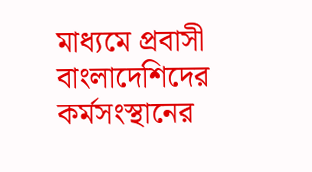মাধ্যমে প্রবাসী বাংলাদেশিদের কর্মসংস্থানের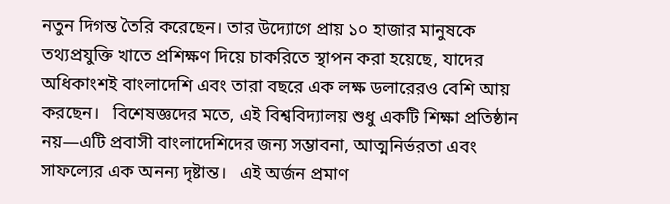নতুন দিগন্ত তৈরি করেছেন। তার উদ্যোগে প্রায় ১০ হাজার মানুষকে তথ্যপ্রযুক্তি খাতে প্রশিক্ষণ দিয়ে চাকরিতে স্থাপন করা হয়েছে, যাদের অধিকাংশই বাংলাদেশি এবং তারা বছরে এক লক্ষ ডলারেরও বেশি আয় করছেন।   বিশেষজ্ঞদের মতে, এই বিশ্ববিদ্যালয় শুধু একটি শিক্ষা প্রতিষ্ঠান নয়—এটি প্রবাসী বাংলাদেশিদের জন্য সম্ভাবনা, আত্মনির্ভরতা এবং সাফল্যের এক অনন্য দৃষ্টান্ত।   এই অর্জন প্রমাণ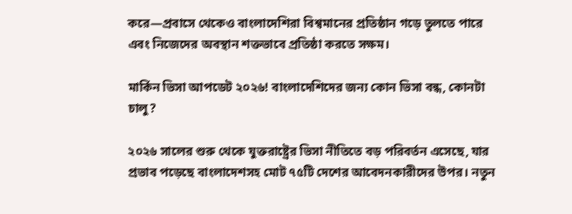করে—প্রবাসে থেকেও বাংলাদেশিরা বিশ্বমানের প্রতিষ্ঠান গড়ে তুলতে পারে এবং নিজেদের অবস্থান শক্তভাবে প্রতিষ্ঠা করতে সক্ষম।

মার্কিন ভিসা আপডেট ২০২৬! বাংলাদেশিদের জন্য কোন ভিসা বন্ধ, কোনটা চালু?

২০২৬ সালের শুরু থেকে যুক্তরাষ্ট্রের ভিসা নীতিতে বড় পরিবর্তন এসেছে, যার প্রভাব পড়েছে বাংলাদেশসহ মোট ৭৫টি দেশের আবেদনকারীদের উপর। নতুন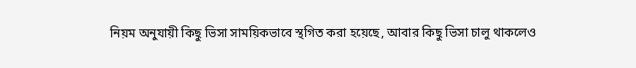নিয়ম অনুযায়ী কিছু ভিসা সাময়িকভাবে স্থগিত করা হয়েছে, আবার কিছু ভিসা চালু থাকলেও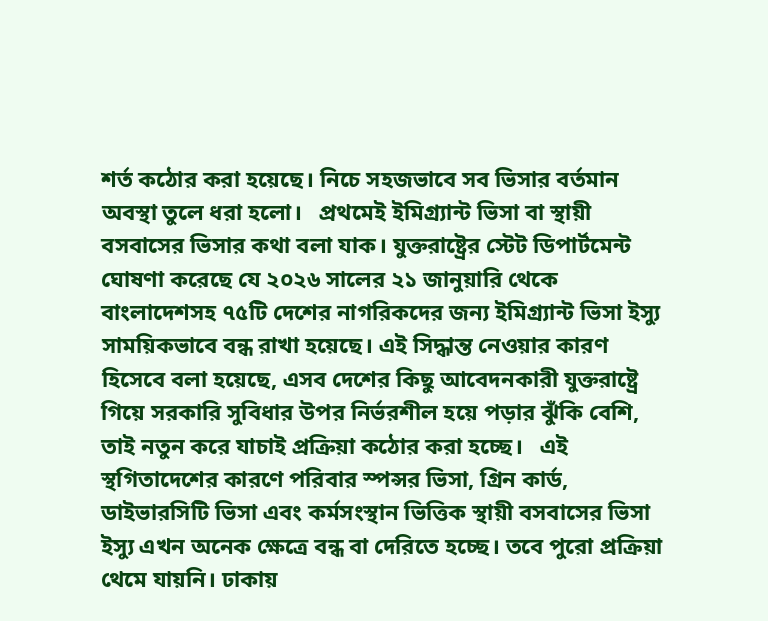শর্ত কঠোর করা হয়েছে। নিচে সহজভাবে সব ভিসার বর্তমান অবস্থা তুলে ধরা হলো।   প্রথমেই ইমিগ্র্যান্ট ভিসা বা স্থায়ী বসবাসের ভিসার কথা বলা যাক। যুক্তরাষ্ট্রের স্টেট ডিপার্টমেন্ট ঘোষণা করেছে যে ২০২৬ সালের ২১ জানুয়ারি থেকে বাংলাদেশসহ ৭৫টি দেশের নাগরিকদের জন্য ইমিগ্র্যান্ট ভিসা ইস্যু সাময়িকভাবে বন্ধ রাখা হয়েছে। এই সিদ্ধান্ত নেওয়ার কারণ হিসেবে বলা হয়েছে, এসব দেশের কিছু আবেদনকারী যুক্তরাষ্ট্রে গিয়ে সরকারি সুবিধার উপর নির্ভরশীল হয়ে পড়ার ঝুঁকি বেশি, তাই নতুন করে যাচাই প্রক্রিয়া কঠোর করা হচ্ছে।   এই স্থগিতাদেশের কারণে পরিবার স্পন্সর ভিসা, গ্রিন কার্ড, ডাইভারসিটি ভিসা এবং কর্মসংস্থান ভিত্তিক স্থায়ী বসবাসের ভিসা ইস্যু এখন অনেক ক্ষেত্রে বন্ধ বা দেরিতে হচ্ছে। তবে পুরো প্রক্রিয়া থেমে যায়নি। ঢাকায়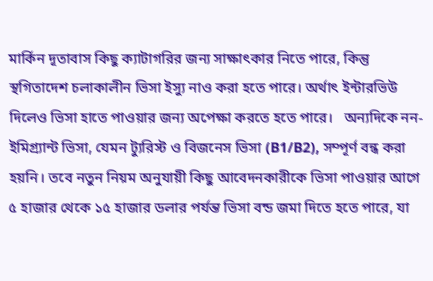মার্কিন দূতাবাস কিছু ক্যাটাগরির জন্য সাক্ষাৎকার নিতে পারে, কিন্তু স্থগিতাদেশ চলাকালীন ভিসা ইস্যু নাও করা হতে পারে। অর্থাৎ ইন্টারভিউ দিলেও ভিসা হাতে পাওয়ার জন্য অপেক্ষা করতে হতে পারে।   অন্যদিকে নন-ইমিগ্র্যান্ট ভিসা, যেমন ট্যুরিস্ট ও বিজনেস ভিসা (B1/B2), সম্পূর্ণ বন্ধ করা হয়নি। তবে নতুন নিয়ম অনুযায়ী কিছু আবেদনকারীকে ভিসা পাওয়ার আগে ৫ হাজার থেকে ১৫ হাজার ডলার পর্যন্ত ভিসা বন্ড জমা দিতে হতে পারে, যা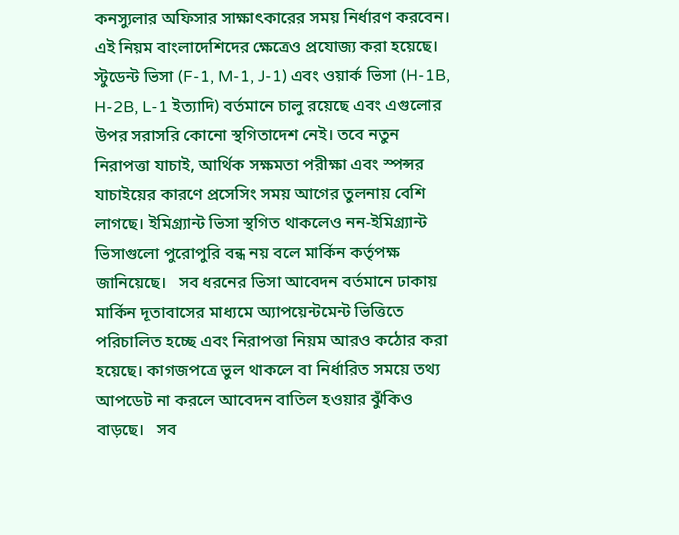কনস্যুলার অফিসার সাক্ষাৎকারের সময় নির্ধারণ করবেন। এই নিয়ম বাংলাদেশিদের ক্ষেত্রেও প্রযোজ্য করা হয়েছে।   স্টুডেন্ট ভিসা (F-1, M-1, J-1) এবং ওয়ার্ক ভিসা (H-1B, H-2B, L-1 ইত্যাদি) বর্তমানে চালু রয়েছে এবং এগুলোর উপর সরাসরি কোনো স্থগিতাদেশ নেই। তবে নতুন নিরাপত্তা যাচাই, আর্থিক সক্ষমতা পরীক্ষা এবং স্পন্সর যাচাইয়ের কারণে প্রসেসিং সময় আগের তুলনায় বেশি লাগছে। ইমিগ্র্যান্ট ভিসা স্থগিত থাকলেও নন-ইমিগ্র্যান্ট ভিসাগুলো পুরোপুরি বন্ধ নয় বলে মার্কিন কর্তৃপক্ষ জানিয়েছে।   সব ধরনের ভিসা আবেদন বর্তমানে ঢাকায় মার্কিন দূতাবাসের মাধ্যমে অ্যাপয়েন্টমেন্ট ভিত্তিতে পরিচালিত হচ্ছে এবং নিরাপত্তা নিয়ম আরও কঠোর করা হয়েছে। কাগজপত্রে ভুল থাকলে বা নির্ধারিত সময়ে তথ্য আপডেট না করলে আবেদন বাতিল হওয়ার ঝুঁকিও বাড়ছে।   সব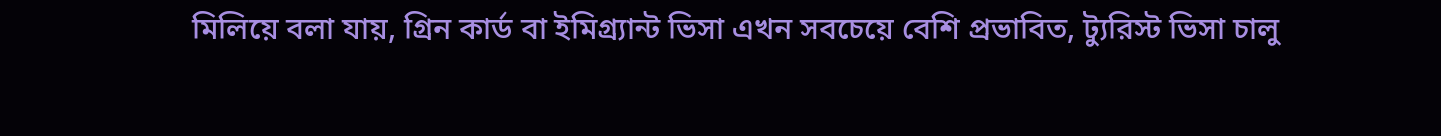মিলিয়ে বলা যায়, গ্রিন কার্ড বা ইমিগ্র্যান্ট ভিসা এখন সবচেয়ে বেশি প্রভাবিত, ট্যুরিস্ট ভিসা চালু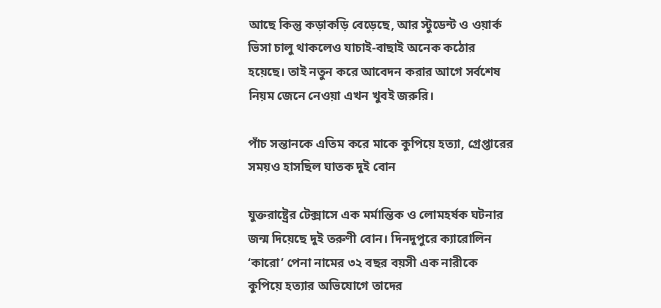আছে কিন্তু কড়াকড়ি বেড়েছে, আর স্টুডেন্ট ও ওয়ার্ক ভিসা চালু থাকলেও যাচাই-বাছাই অনেক কঠোর হয়েছে। তাই নতুন করে আবেদন করার আগে সর্বশেষ নিয়ম জেনে নেওয়া এখন খুবই জরুরি।

পাঁচ সন্তানকে এতিম করে মাকে কুপিয়ে হত্যা, গ্রেপ্তারের সময়ও হাসছিল ঘাতক দুই বোন

যুক্তরাষ্ট্রের টেক্সাসে এক মর্মান্তিক ও লোমহর্ষক ঘটনার জন্ম দিয়েছে দুই তরুণী বোন। দিনদুপুরে ক্যারোলিন ‘কারো’ পেনা নামের ৩২ বছর বয়সী এক নারীকে কুপিয়ে হত্যার অভিযোগে তাদের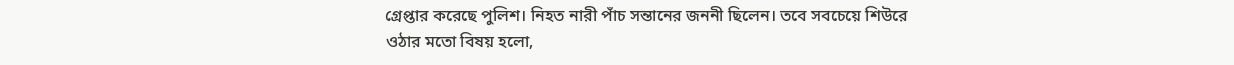গ্রেপ্তার করেছে পুলিশ। নিহত নারী পাঁচ সন্তানের জননী ছিলেন। তবে সবচেয়ে শিউরে ওঠার মতো বিষয় হলো,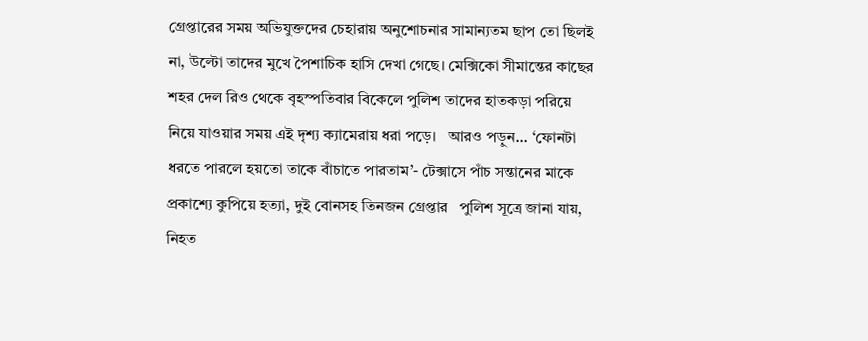গ্রেপ্তারের সময় অভিযুক্তদের চেহারায় অনুশোচনার সামান্যতম ছাপ তো ছিলই না, উল্টো তাদের মুখে পৈশাচিক হাসি দেখা গেছে। মেক্সিকো সীমান্তের কাছের শহর দেল রিও থেকে বৃহস্পতিবার বিকেলে পুলিশ তাদের হাতকড়া পরিয়ে নিয়ে যাওয়ার সময় এই দৃশ্য ক্যামেরায় ধরা পড়ে।   আরও পড়ুন... ‘ফোনটা ধরতে পারলে হয়তো তাকে বাঁচাতে পারতাম’- টেক্সাসে পাঁচ সন্তানের মাকে প্রকাশ্যে কুপিয়ে হত্যা, দুই বোনসহ তিনজন গ্রেপ্তার   পুলিশ সূত্রে জানা যায়, নিহত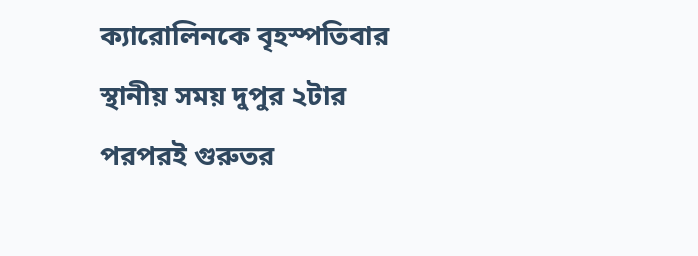ক্যারোলিনকে বৃহস্পতিবার স্থানীয় সময় দুপুর ২টার পরপরই গুরুতর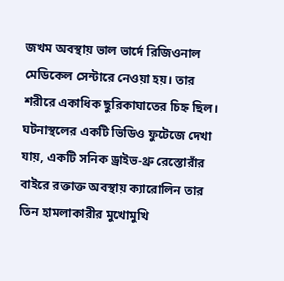জখম অবস্থায় ভাল ভার্দে রিজিওনাল মেডিকেল সেন্টারে নেওয়া হয়। তার শরীরে একাধিক ছুরিকাঘাতের চিহ্ন ছিল। ঘটনাস্থলের একটি ভিডিও ফুটেজে দেখা যায়, একটি সনিক ড্রাইভ-থ্রু রেস্তোরাঁর বাইরে রক্তাক্ত অবস্থায় ক্যারোলিন তার তিন হামলাকারীর মুখোমুখি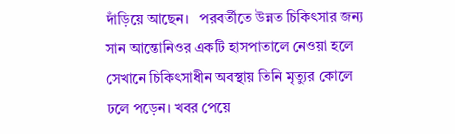দাঁড়িয়ে আছেন।   পরবর্তীতে উন্নত চিকিৎসার জন্য সান আন্তোনিওর একটি হাসপাতালে নেওয়া হলে সেখানে চিকিৎসাধীন অবস্থায় তিনি মৃত্যুর কোলে ঢলে পড়েন। খবর পেয়ে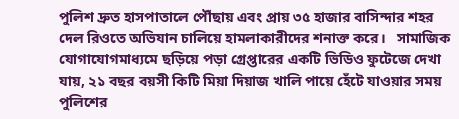পুলিশ দ্রুত হাসপাতালে পৌঁছায় এবং প্রায় ৩৫ হাজার বাসিন্দার শহর দেল রিওতে অভিযান চালিয়ে হামলাকারীদের শনাক্ত করে।   সামাজিক যোগাযোগমাধ্যমে ছড়িয়ে পড়া গ্রেপ্তারের একটি ভিডিও ফুটেজে দেখা যায়, ২১ বছর বয়সী কিটি মিয়া দিয়াজ খালি পায়ে হেঁটে যাওয়ার সময় পুলিশের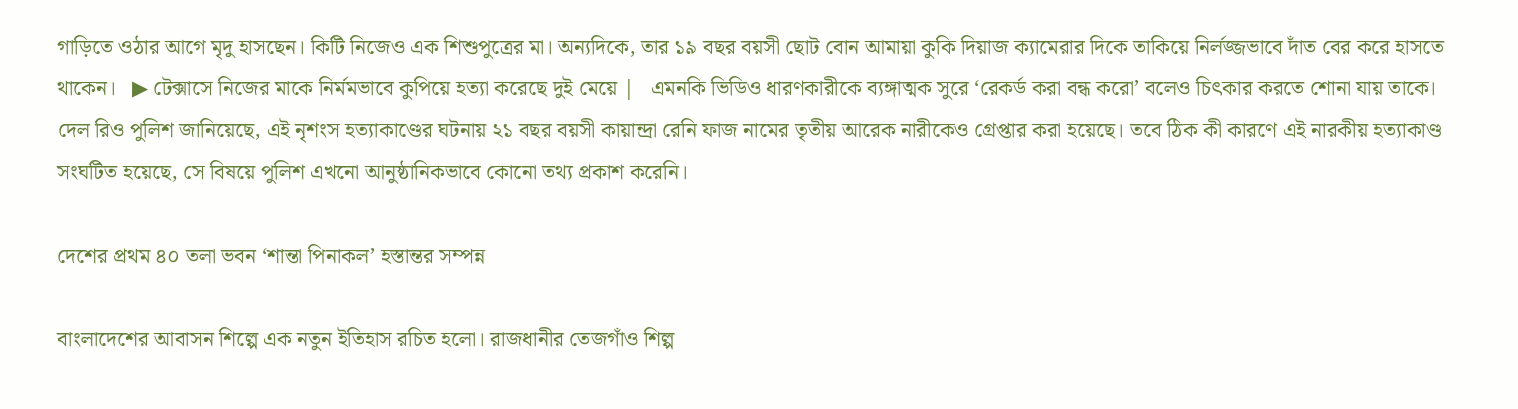গাড়িতে ওঠার আগে মৃদু হাসছেন। কিটি নিজেও এক শিশুপুত্রের মা। অন্যদিকে, তার ১৯ বছর বয়সী ছোট বোন আমায়া কুকি দিয়াজ ক্যামেরার দিকে তাকিয়ে নির্লজ্জভাবে দাঁত বের করে হাসতে থাকেন।   ▶ টেক্সাসে নিজের মাকে নির্মমভাবে কুপিয়ে হত্যা করেছে দুই মেয়ে |   এমনকি ভিডিও ধারণকারীকে ব্যঙ্গাত্মক সুরে ‘রেকর্ড করা বন্ধ করো’ বলেও চিৎকার করতে শোনা যায় তাকে। দেল রিও পুলিশ জানিয়েছে, এই নৃশংস হত্যাকাণ্ডের ঘটনায় ২১ বছর বয়সী কায়ান্দ্রা রেনি ফাজ নামের তৃতীয় আরেক নারীকেও গ্রেপ্তার করা হয়েছে। তবে ঠিক কী কারণে এই নারকীয় হত্যাকাণ্ড সংঘটিত হয়েছে, সে বিষয়ে পুলিশ এখনো আনুষ্ঠানিকভাবে কোনো তথ্য প্রকাশ করেনি।

দেশের প্রথম ৪০ তলা ভবন ‘শান্তা পিনাকল’ হস্তান্তর সম্পন্ন

বাংলাদেশের আবাসন শিল্পে এক নতুন ইতিহাস রচিত হলো। রাজধানীর তেজগাঁও শিল্প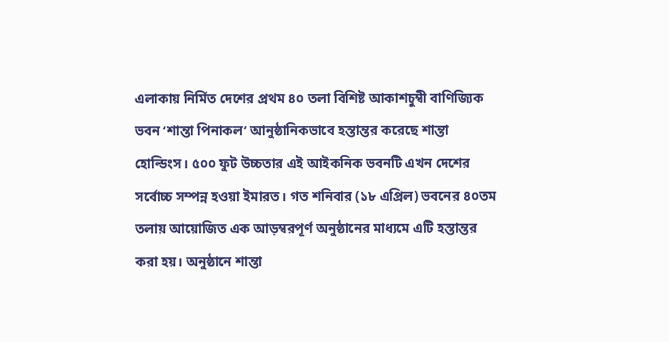এলাকায় নির্মিত দেশের প্রথম ৪০ তলা বিশিষ্ট আকাশচুম্বী বাণিজ্যিক ভবন ‘শান্তা পিনাকল’ আনুষ্ঠানিকভাবে হস্তান্তর করেছে শান্তা হোল্ডিংস। ৫০০ ফুট উচ্চতার এই আইকনিক ভবনটি এখন দেশের সর্বোচ্চ সম্পন্ন হওয়া ইমারত। গত শনিবার (১৮ এপ্রিল) ভবনের ৪০তম তলায় আয়োজিত এক আড়ম্বরপূর্ণ অনুষ্ঠানের মাধ্যমে এটি হস্তান্তর করা হয়। অনুষ্ঠানে শান্তা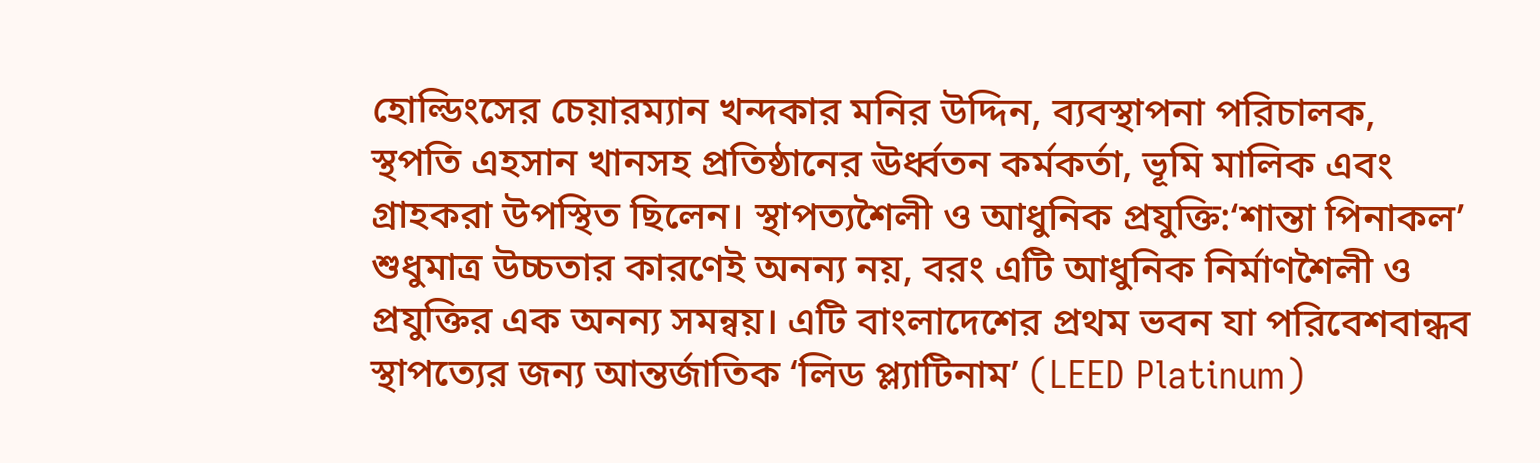হোল্ডিংসের চেয়ারম্যান খন্দকার মনির উদ্দিন, ব্যবস্থাপনা পরিচালক, স্থপতি এহসান খানসহ প্রতিষ্ঠানের ঊর্ধ্বতন কর্মকর্তা, ভূমি মালিক এবং গ্রাহকরা উপস্থিত ছিলেন। স্থাপত্যশৈলী ও আধুনিক প্রযুক্তি:‘শান্তা পিনাকল’ শুধুমাত্র উচ্চতার কারণেই অনন্য নয়, বরং এটি আধুনিক নির্মাণশৈলী ও প্রযুক্তির এক অনন্য সমন্বয়। এটি বাংলাদেশের প্রথম ভবন যা পরিবেশবান্ধব স্থাপত্যের জন্য আন্তর্জাতিক ‘লিড প্ল্যাটিনাম’ (LEED Platinum)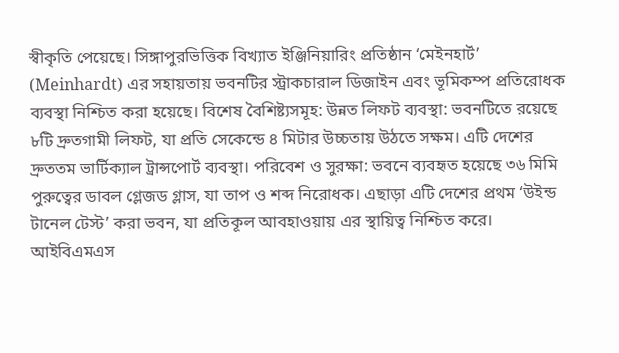স্বীকৃতি পেয়েছে। সিঙ্গাপুরভিত্তিক বিখ্যাত ইঞ্জিনিয়ারিং প্রতিষ্ঠান ‘মেইনহার্ট’ (Meinhardt) এর সহায়তায় ভবনটির স্ট্রাকচারাল ডিজাইন এবং ভূমিকম্প প্রতিরোধক ব্যবস্থা নিশ্চিত করা হয়েছে। বিশেষ বৈশিষ্ট্যসমূহ: উন্নত লিফট ব্যবস্থা: ভবনটিতে রয়েছে ৮টি দ্রুতগামী লিফট, যা প্রতি সেকেন্ডে ৪ মিটার উচ্চতায় উঠতে সক্ষম। এটি দেশের দ্রুততম ভার্টিক্যাল ট্রান্সপোর্ট ব্যবস্থা। পরিবেশ ও সুরক্ষা: ভবনে ব্যবহৃত হয়েছে ৩৬ মিমি পুরুত্বের ডাবল গ্লেজড গ্লাস, যা তাপ ও শব্দ নিরোধক। এছাড়া এটি দেশের প্রথম ‘উইন্ড টানেল টেস্ট’ করা ভবন, যা প্রতিকূল আবহাওয়ায় এর স্থায়িত্ব নিশ্চিত করে। আইবিএমএস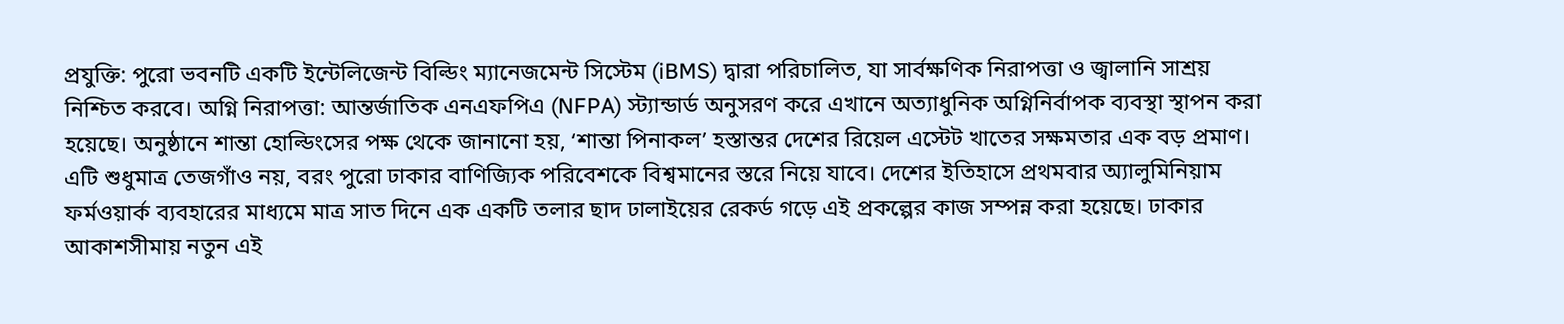প্রযুক্তি: পুরো ভবনটি একটি ইন্টেলিজেন্ট বিল্ডিং ম্যানেজমেন্ট সিস্টেম (iBMS) দ্বারা পরিচালিত, যা সার্বক্ষণিক নিরাপত্তা ও জ্বালানি সাশ্রয় নিশ্চিত করবে। অগ্নি নিরাপত্তা: আন্তর্জাতিক এনএফপিএ (NFPA) স্ট্যান্ডার্ড অনুসরণ করে এখানে অত্যাধুনিক অগ্নিনির্বাপক ব্যবস্থা স্থাপন করা হয়েছে। অনুষ্ঠানে শান্তা হোল্ডিংসের পক্ষ থেকে জানানো হয়, ‘শান্তা পিনাকল’ হস্তান্তর দেশের রিয়েল এস্টেট খাতের সক্ষমতার এক বড় প্রমাণ। এটি শুধুমাত্র তেজগাঁও নয়, বরং পুরো ঢাকার বাণিজ্যিক পরিবেশকে বিশ্বমানের স্তরে নিয়ে যাবে। দেশের ইতিহাসে প্রথমবার অ্যালুমিনিয়াম ফর্মওয়ার্ক ব্যবহারের মাধ্যমে মাত্র সাত দিনে এক একটি তলার ছাদ ঢালাইয়ের রেকর্ড গড়ে এই প্রকল্পের কাজ সম্পন্ন করা হয়েছে। ঢাকার আকাশসীমায় নতুন এই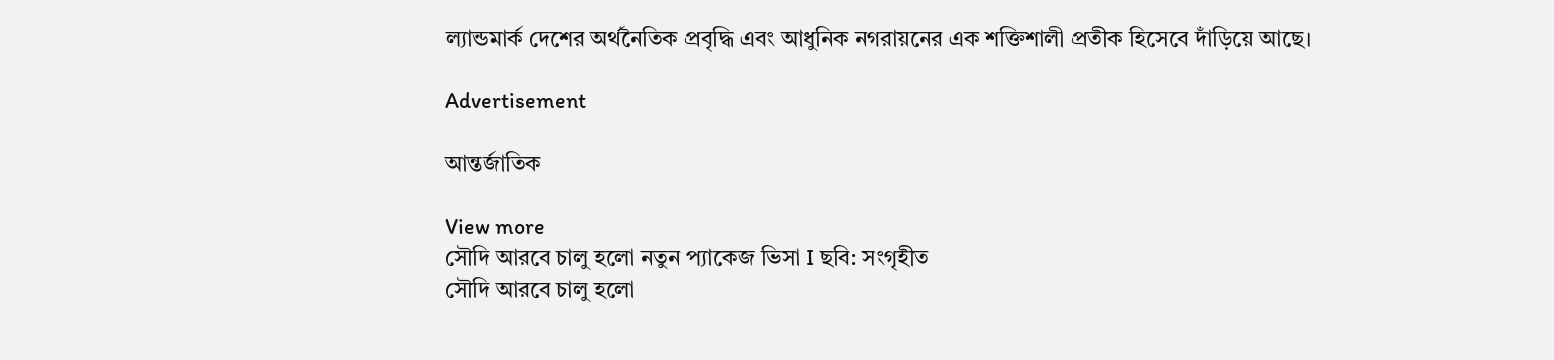ল্যান্ডমার্ক দেশের অর্থনৈতিক প্রবৃদ্ধি এবং আধুনিক নগরায়নের এক শক্তিশালী প্রতীক হিসেবে দাঁড়িয়ে আছে।

Advertisement

আন্তর্জাতিক

View more
সৌদি আরবে চালু হলো নতুন প্যাকেজ ভিসা I ছবি: সংগৃহীত
সৌদি আরবে চালু হলো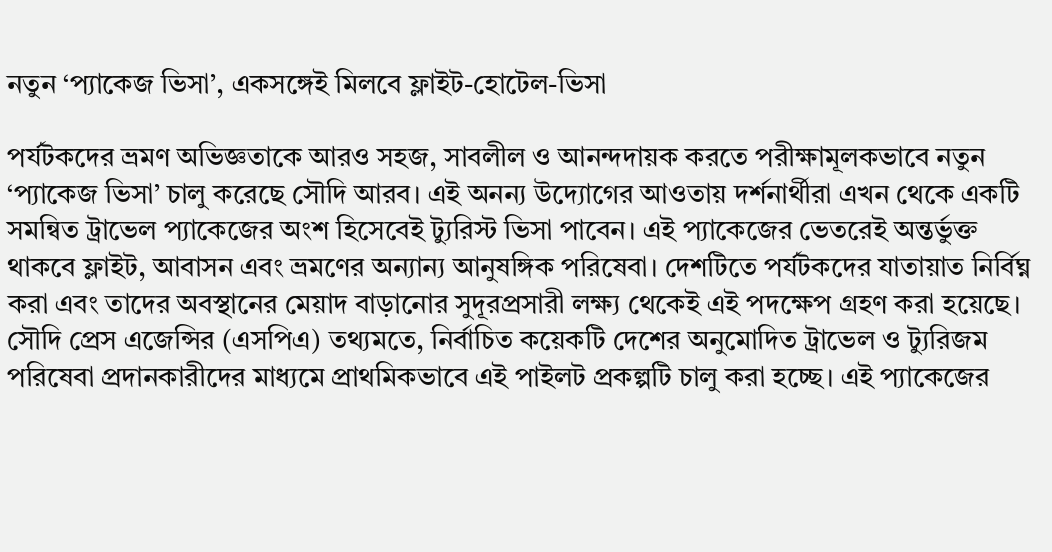নতুন ‘প্যাকেজ ভিসা’, একসঙ্গেই মিলবে ফ্লাইট-হোটেল-ভিসা

পর্যটকদের ভ্রমণ অভিজ্ঞতাকে আরও সহজ, সাবলীল ও আনন্দদায়ক করতে পরীক্ষামূলকভাবে নতুন ‘প্যাকেজ ভিসা’ চালু করেছে সৌদি আরব। এই অনন্য উদ্যোগের আওতায় দর্শনার্থীরা এখন থেকে একটি সমন্বিত ট্রাভেল প্যাকেজের অংশ হিসেবেই ট্যুরিস্ট ভিসা পাবেন। এই প্যাকেজের ভেতরেই অন্তর্ভুক্ত থাকবে ফ্লাইট, আবাসন এবং ভ্রমণের অন্যান্য আনুষঙ্গিক পরিষেবা। দেশটিতে পর্যটকদের যাতায়াত নির্বিঘ্ন করা এবং তাদের অবস্থানের মেয়াদ বাড়ানোর সুদূরপ্রসারী লক্ষ্য থেকেই এই পদক্ষেপ গ্রহণ করা হয়েছে।   সৌদি প্রেস এজেন্সির (এসপিএ) তথ্যমতে, নির্বাচিত কয়েকটি দেশের অনুমোদিত ট্রাভেল ও ট্যুরিজম পরিষেবা প্রদানকারীদের মাধ্যমে প্রাথমিকভাবে এই পাইলট প্রকল্পটি চালু করা হচ্ছে। এই প্যাকেজের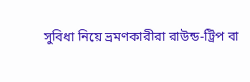সুবিধা নিয়ে ভ্রমণকারীরা রাউন্ড-ট্রিপ বা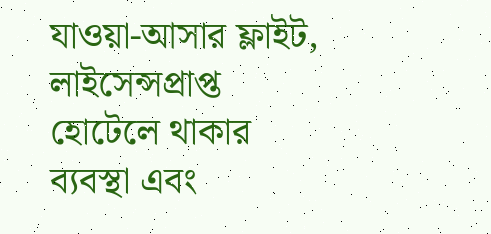যাওয়া-আসার ফ্লাইট, লাইসেন্সপ্রাপ্ত হোটেলে থাকার ব্যবস্থা এবং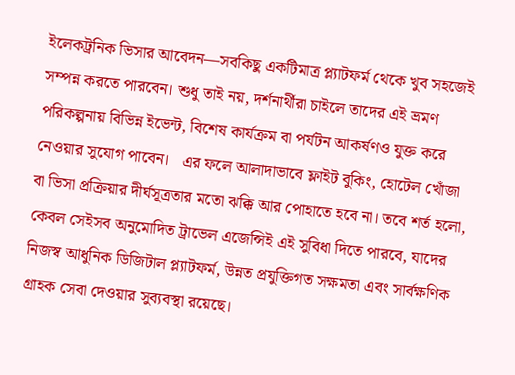ইলেকট্রনিক ভিসার আবেদন—সবকিছু একটিমাত্র প্ল্যাটফর্ম থেকে খুব সহজেই সম্পন্ন করতে পারবেন। শুধু তাই নয়, দর্শনার্থীরা চাইলে তাদের এই ভ্রমণ পরিকল্পনায় বিভিন্ন ইভেন্ট, বিশেষ কার্যক্রম বা পর্যটন আকর্ষণও যুক্ত করে নেওয়ার সুযোগ পাবেন।   এর ফলে আলাদাভাবে ফ্লাইট বুকিং, হোটেল খোঁজা বা ভিসা প্রক্রিয়ার দীর্ঘসূত্রতার মতো ঝক্কি আর পোহাতে হবে না। তবে শর্ত হলো, কেবল সেইসব অনুমোদিত ট্রাভেল এজেন্সিই এই সুবিধা দিতে পারবে, যাদের নিজস্ব আধুনিক ডিজিটাল প্ল্যাটফর্ম, উন্নত প্রযুক্তিগত সক্ষমতা এবং সার্বক্ষণিক গ্রাহক সেবা দেওয়ার সুব্যবস্থা রয়েছে।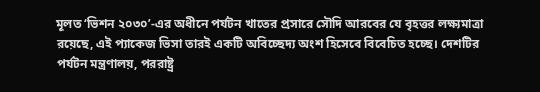মূলত ‘ভিশন ২০৩০’-এর অধীনে পর্যটন খাতের প্রসারে সৌদি আরবের যে বৃহত্তর লক্ষ্যমাত্রা রয়েছে, এই প্যাকেজ ভিসা তারই একটি অবিচ্ছেদ্য অংশ হিসেবে বিবেচিত হচ্ছে। দেশটির পর্যটন মন্ত্রণালয়, পররাষ্ট্র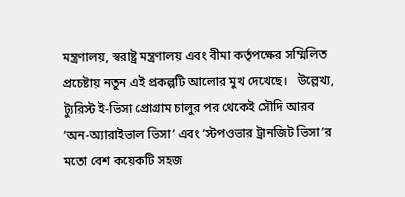মন্ত্রণালয়, স্বরাষ্ট্র মন্ত্রণালয় এবং বীমা কর্তৃপক্ষের সম্মিলিত প্রচেষ্টায় নতুন এই প্রকল্পটি আলোর মুখ দেখেছে।   উল্লেখ্য, ট্যুরিস্ট ই-ভিসা প্রোগ্রাম চালুর পর থেকেই সৌদি আরব ‘অন-অ্যারাইভাল ভিসা’ এবং ‘স্টপওভার ট্রানজিট ভিসা’র মতো বেশ কয়েকটি সহজ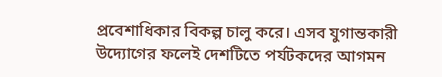প্রবেশাধিকার বিকল্প চালু করে। এসব যুগান্তকারী উদ্যোগের ফলেই দেশটিতে পর্যটকদের আগমন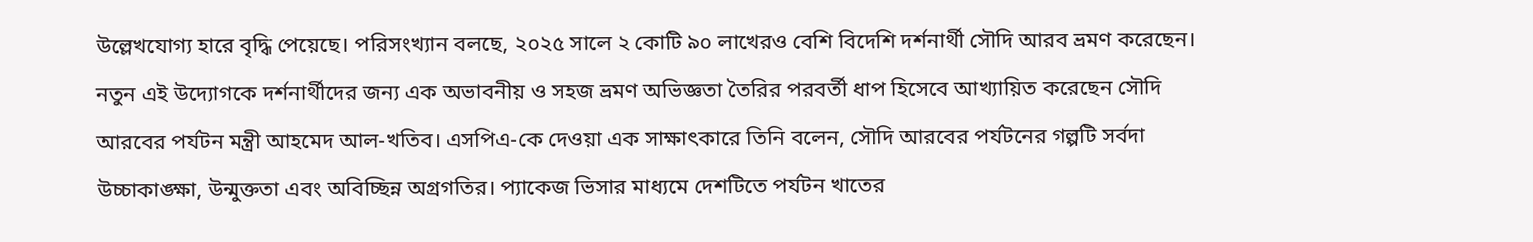উল্লেখযোগ্য হারে বৃদ্ধি পেয়েছে। পরিসংখ্যান বলছে, ২০২৫ সালে ২ কোটি ৯০ লাখেরও বেশি বিদেশি দর্শনার্থী সৌদি আরব ভ্রমণ করেছেন।   নতুন এই উদ্যোগকে দর্শনার্থীদের জন্য এক অভাবনীয় ও সহজ ভ্রমণ অভিজ্ঞতা তৈরির পরবর্তী ধাপ হিসেবে আখ্যায়িত করেছেন সৌদি আরবের পর্যটন মন্ত্রী আহমেদ আল-খতিব। এসপিএ-কে দেওয়া এক সাক্ষাৎকারে তিনি বলেন, সৌদি আরবের পর্যটনের গল্পটি সর্বদা উচ্চাকাঙ্ক্ষা, উন্মুক্ততা এবং অবিচ্ছিন্ন অগ্রগতির। প্যাকেজ ভিসার মাধ্যমে দেশটিতে পর্যটন খাতের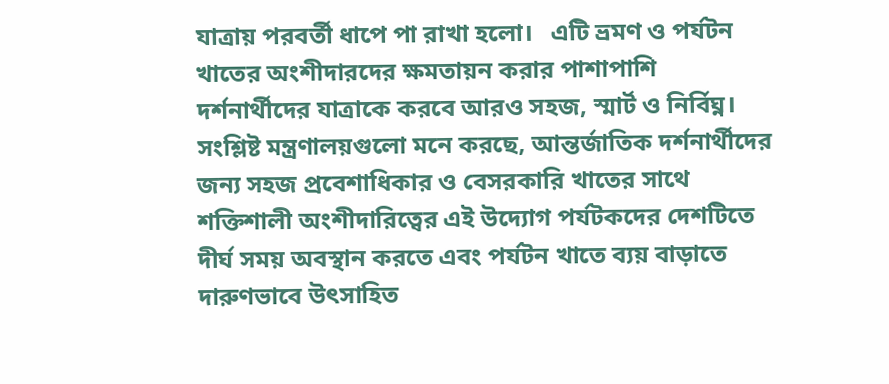যাত্রায় পরবর্তী ধাপে পা রাখা হলো।   এটি ভ্রমণ ও পর্যটন খাতের অংশীদারদের ক্ষমতায়ন করার পাশাপাশি দর্শনার্থীদের যাত্রাকে করবে আরও সহজ, স্মার্ট ও নির্বিঘ্ন। সংশ্লিষ্ট মন্ত্রণালয়গুলো মনে করছে, আন্তর্জাতিক দর্শনার্থীদের জন্য সহজ প্রবেশাধিকার ও বেসরকারি খাতের সাথে শক্তিশালী অংশীদারিত্বের এই উদ্যোগ পর্যটকদের দেশটিতে দীর্ঘ সময় অবস্থান করতে এবং পর্যটন খাতে ব্যয় বাড়াতে দারুণভাবে উৎসাহিত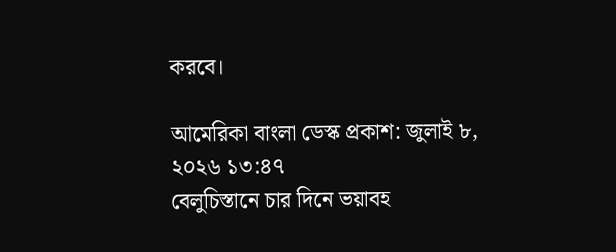করবে।

আমেরিকা বাংলা ডেস্ক প্রকাশ: জুলাই ৮, ২০২৬ ১৩:৪৭
বেলুচিস্তানে চার দিনে ভয়াবহ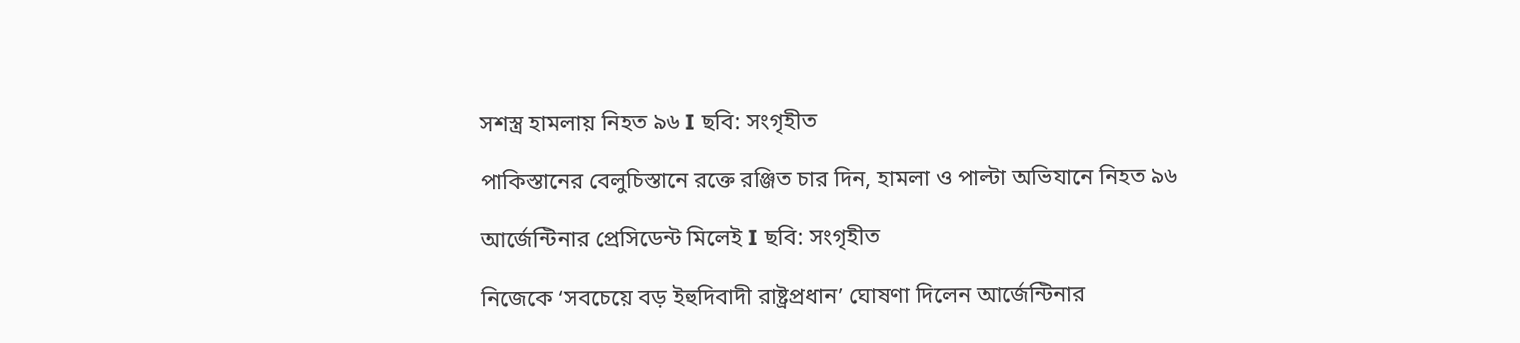সশস্ত্র হামলায় নিহত ৯৬ I ছবি: সংগৃহীত

পাকিস্তানের বেলুচিস্তানে রক্তে রঞ্জিত চার দিন, হামলা ও পাল্টা অভিযানে নিহত ৯৬

আর্জেন্টিনার প্রেসিডেন্ট মিলেই I ছবি: সংগৃহীত

নিজেকে ‘সবচেয়ে বড় ইহুদিবাদী রাষ্ট্রপ্রধান’ ঘোষণা দিলেন আর্জেন্টিনার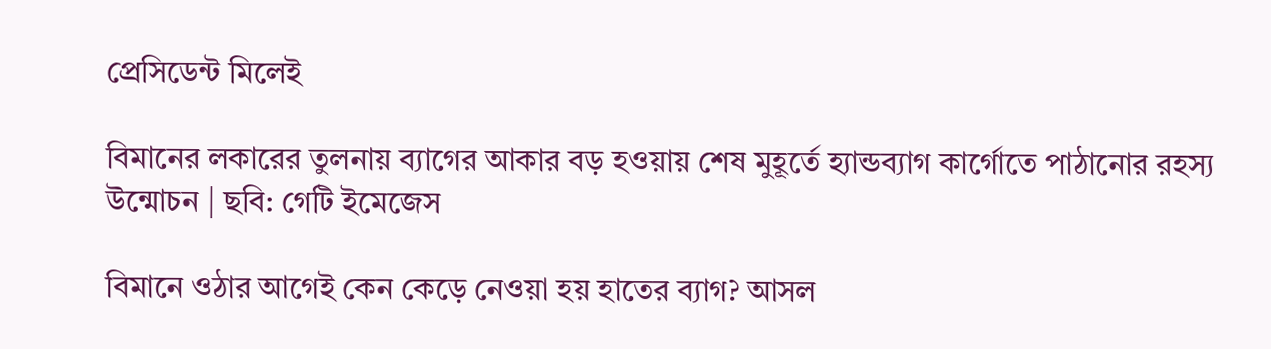প্রেসিডেন্ট মিলেই

বিমানের লকারের তুলনায় ব্যাগের আকার বড় হওয়ায় শেষ মুহূর্তে হ্যান্ডব্যাগ কার্গোতে পাঠানোর রহস্য উন্মোচন | ছবি: গেটি ইমেজেস

বিমানে ওঠার আগেই কেন কেড়ে নেওয়া হয় হাতের ব্যাগ? আসল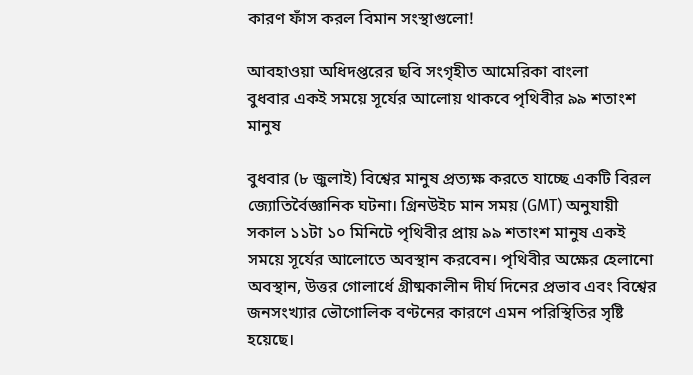কারণ ফাঁস করল বিমান সংস্থাগুলো!

আবহাওয়া অধিদপ্তরের ছবি সংগৃহীত আমেরিকা বাংলা
বুধবার একই সময়ে সূর্যের আলোয় থাকবে পৃথিবীর ৯৯ শতাংশ মানুষ

বুধবার (৮ জুলাই) বিশ্বের মানুষ প্রত্যক্ষ করতে যাচ্ছে একটি বিরল জ্যোতির্বৈজ্ঞানিক ঘটনা। গ্রিনউইচ মান সময় (GMT) অনুযায়ী সকাল ১১টা ১০ মিনিটে পৃথিবীর প্রায় ৯৯ শতাংশ মানুষ একই সময়ে সূর্যের আলোতে অবস্থান করবেন। পৃথিবীর অক্ষের হেলানো অবস্থান, উত্তর গোলার্ধে গ্রীষ্মকালীন দীর্ঘ দিনের প্রভাব এবং বিশ্বের জনসংখ্যার ভৌগোলিক বণ্টনের কারণে এমন পরিস্থিতির সৃষ্টি হয়েছে।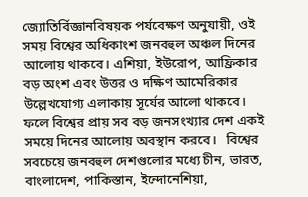জ্যোতির্বিজ্ঞানবিষয়ক পর্যবেক্ষণ অনুযায়ী, ওই সময় বিশ্বের অধিকাংশ জনবহুল অঞ্চল দিনের আলোয় থাকবে। এশিয়া, ইউরোপ, আফ্রিকার বড় অংশ এবং উত্তর ও দক্ষিণ আমেরিকার উল্লেখযোগ্য এলাকায় সূর্যের আলো থাকবে। ফলে বিশ্বের প্রায় সব বড় জনসংখ্যার দেশ একই সময়ে দিনের আলোয় অবস্থান করবে।   বিশ্বের সবচেয়ে জনবহুল দেশগুলোর মধ্যে চীন, ভারত, বাংলাদেশ, পাকিস্তান, ইন্দোনেশিয়া,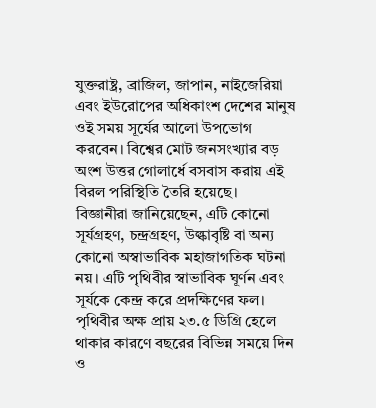যুক্তরাষ্ট্র, ব্রাজিল, জাপান, নাইজেরিয়া এবং ইউরোপের অধিকাংশ দেশের মানুষ ওই সময় সূর্যের আলো উপভোগ করবেন। বিশ্বের মোট জনসংখ্যার বড় অংশ উত্তর গোলার্ধে বসবাস করায় এই বিরল পরিস্থিতি তৈরি হয়েছে।   বিজ্ঞানীরা জানিয়েছেন, এটি কোনো সূর্যগ্রহণ, চন্দ্রগ্রহণ, উল্কাবৃষ্টি বা অন্য কোনো অস্বাভাবিক মহাজাগতিক ঘটনা নয়। এটি পৃথিবীর স্বাভাবিক ঘূর্ণন এবং সূর্যকে কেন্দ্র করে প্রদক্ষিণের ফল। পৃথিবীর অক্ষ প্রায় ২৩.৫ ডিগ্রি হেলে থাকার কারণে বছরের বিভিন্ন সময়ে দিন ও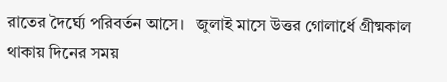রাতের দৈর্ঘ্যে পরিবর্তন আসে।   জুলাই মাসে উত্তর গোলার্ধে গ্রীষ্মকাল থাকায় দিনের সময়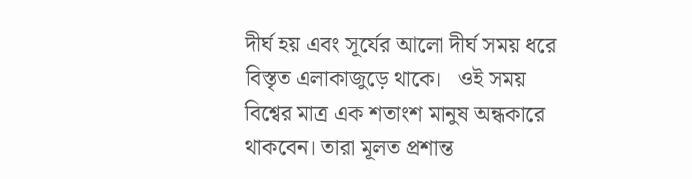দীর্ঘ হয় এবং সূর্যের আলো দীর্ঘ সময় ধরে বিস্তৃত এলাকাজুড়ে থাকে।   ওই সময় বিশ্বের মাত্র এক শতাংশ মানুষ অন্ধকারে থাকবেন। তারা মূলত প্রশান্ত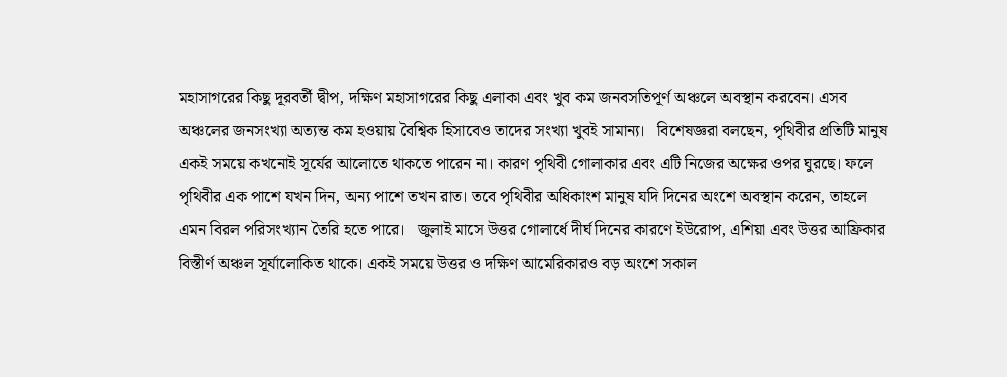মহাসাগরের কিছু দূরবর্তী দ্বীপ, দক্ষিণ মহাসাগরের কিছু এলাকা এবং খুব কম জনবসতিপূর্ণ অঞ্চলে অবস্থান করবেন। এসব অঞ্চলের জনসংখ্যা অত্যন্ত কম হওয়ায় বৈশ্বিক হিসাবেও তাদের সংখ্যা খুবই সামান্য।   বিশেষজ্ঞরা বলছেন, পৃথিবীর প্রতিটি মানুষ একই সময়ে কখনোই সূর্যের আলোতে থাকতে পারেন না। কারণ পৃথিবী গোলাকার এবং এটি নিজের অক্ষের ওপর ঘুরছে। ফলে পৃথিবীর এক পাশে যখন দিন, অন্য পাশে তখন রাত। তবে পৃথিবীর অধিকাংশ মানুষ যদি দিনের অংশে অবস্থান করেন, তাহলে এমন বিরল পরিসংখ্যান তৈরি হতে পারে।   জুলাই মাসে উত্তর গোলার্ধে দীর্ঘ দিনের কারণে ইউরোপ, এশিয়া এবং উত্তর আফ্রিকার বিস্তীর্ণ অঞ্চল সূর্যালোকিত থাকে। একই সময়ে উত্তর ও দক্ষিণ আমেরিকারও বড় অংশে সকাল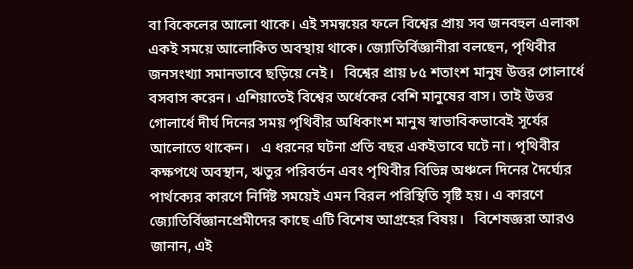বা বিকেলের আলো থাকে। এই সমন্বয়ের ফলে বিশ্বের প্রায় সব জনবহুল এলাকা একই সময়ে আলোকিত অবস্থায় থাকে। জ্যোতির্বিজ্ঞানীরা বলছেন, পৃথিবীর জনসংখ্যা সমানভাবে ছড়িয়ে নেই।   বিশ্বের প্রায় ৮৫ শতাংশ মানুষ উত্তর গোলার্ধে বসবাস করেন। এশিয়াতেই বিশ্বের অর্ধেকের বেশি মানুষের বাস। তাই উত্তর গোলার্ধে দীর্ঘ দিনের সময় পৃথিবীর অধিকাংশ মানুষ স্বাভাবিকভাবেই সূর্যের আলোতে থাকেন।   এ ধরনের ঘটনা প্রতি বছর একইভাবে ঘটে না। পৃথিবীর কক্ষপথে অবস্থান, ঋতুর পরিবর্তন এবং পৃথিবীর বিভিন্ন অঞ্চলে দিনের দৈর্ঘ্যের পার্থক্যের কারণে নির্দিষ্ট সময়েই এমন বিরল পরিস্থিতি সৃষ্টি হয়। এ কারণে জ্যোতির্বিজ্ঞানপ্রেমীদের কাছে এটি বিশেষ আগ্রহের বিষয়।   বিশেষজ্ঞরা আরও জানান, এই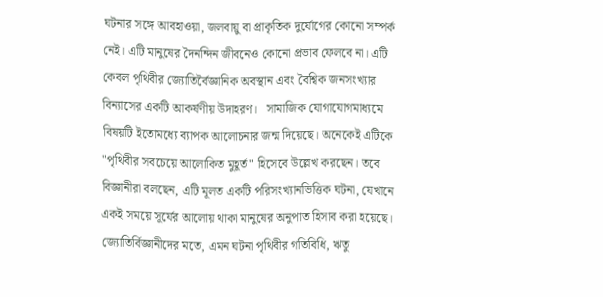ঘটনার সঙ্গে আবহাওয়া, জলবায়ু বা প্রাকৃতিক দুর্যোগের কোনো সম্পর্ক নেই। এটি মানুষের দৈনন্দিন জীবনেও কোনো প্রভাব ফেলবে না। এটি কেবল পৃথিবীর জ্যোতির্বৈজ্ঞানিক অবস্থান এবং বৈশ্বিক জনসংখ্যার বিন্যাসের একটি আকর্ষণীয় উদাহরণ।   সামাজিক যোগাযোগমাধ্যমে বিষয়টি ইতোমধ্যে ব্যাপক আলোচনার জন্ম দিয়েছে। অনেকেই এটিকে "পৃথিবীর সবচেয়ে আলোকিত মুহূর্ত" হিসেবে উল্লেখ করছেন। তবে বিজ্ঞানীরা বলছেন, এটি মূলত একটি পরিসংখ্যানভিত্তিক ঘটনা, যেখানে একই সময়ে সূর্যের আলোয় থাকা মানুষের অনুপাত হিসাব করা হয়েছে। জ্যোতির্বিজ্ঞানীদের মতে, এমন ঘটনা পৃথিবীর গতিবিধি, ঋতু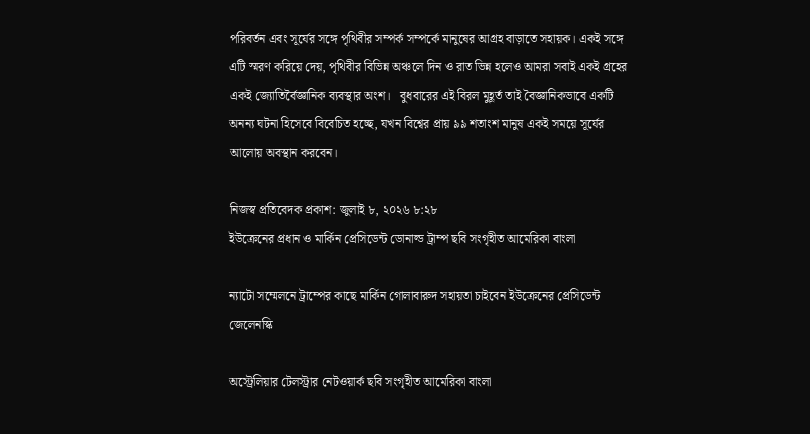পরিবর্তন এবং সূর্যের সঙ্গে পৃথিবীর সম্পর্ক সম্পর্কে মানুষের আগ্রহ বাড়াতে সহায়ক। একই সঙ্গে এটি স্মরণ করিয়ে দেয়, পৃথিবীর বিভিন্ন অঞ্চলে দিন ও রাত ভিন্ন হলেও আমরা সবাই একই গ্রহের একই জ্যোতির্বৈজ্ঞানিক ব্যবস্থার অংশ।   বুধবারের এই বিরল মুহূর্ত তাই বৈজ্ঞানিকভাবে একটি অনন্য ঘটনা হিসেবে বিবেচিত হচ্ছে, যখন বিশ্বের প্রায় ৯৯ শতাংশ মানুষ একই সময়ে সূর্যের আলোয় অবস্থান করবেন।

নিজস্ব প্রতিবেদক প্রকাশ: জুলাই ৮, ২০২৬ ৮:২৮
ইউক্রেনের প্রধান ও মার্কিন প্রেসিডেন্ট ডোনাল্ড ট্রাম্প ছবি সংগৃহীত আমেরিকা বাংলা

ন্যাটো সম্মেলনে ট্রাম্পের কাছে মার্কিন গোলাবারুদ সহায়তা চাইবেন ইউক্রেনের প্রেসিডেন্ট জেলেনস্কি

অস্ট্রেলিয়ার টেলস্ট্রার নেটওয়ার্ক ছবি সংগৃহীত আমেরিকা বাংলা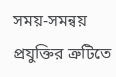সময়-সমন্বয় প্রযুক্তির ত্রুটিতে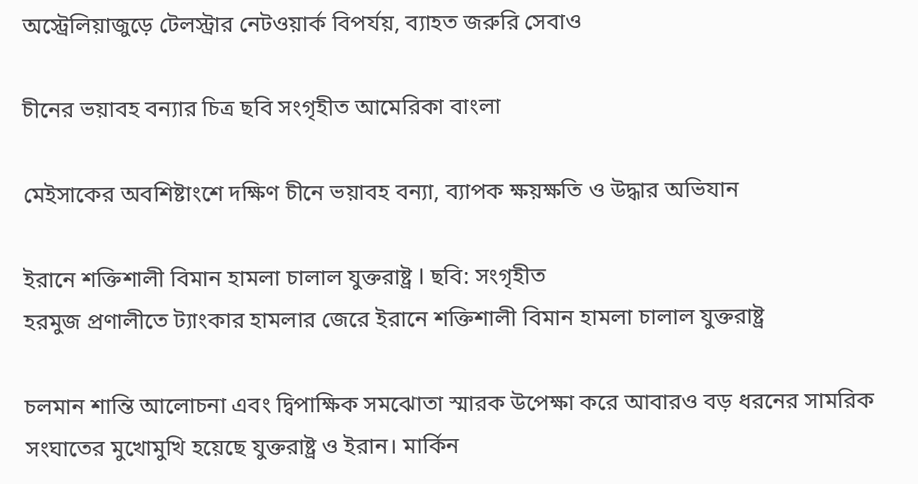অস্ট্রেলিয়াজুড়ে টেলস্ট্রার নেটওয়ার্ক বিপর্যয়, ব্যাহত জরুরি সেবাও

চীনের ভয়াবহ বন্যার চিত্র ছবি সংগৃহীত আমেরিকা বাংলা

মেইসাকের অবশিষ্টাংশে দক্ষিণ চীনে ভয়াবহ বন্যা, ব্যাপক ক্ষয়ক্ষতি ও উদ্ধার অভিযান

ইরানে শক্তিশালী বিমান হামলা চালাল যুক্তরাষ্ট্র I ছবি: সংগৃহীত
হরমুজ প্রণালীতে ট্যাংকার হামলার জেরে ইরানে শক্তিশালী বিমান হামলা চালাল যুক্তরাষ্ট্র

চলমান শান্তি আলোচনা এবং দ্বিপাক্ষিক সমঝোতা স্মারক উপেক্ষা করে আবারও বড় ধরনের সামরিক সংঘাতের মুখোমুখি হয়েছে যুক্তরাষ্ট্র ও ইরান। মার্কিন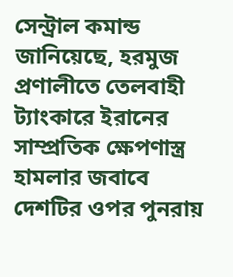সেন্ট্রাল কমান্ড জানিয়েছে, হরমুজ প্রণালীতে তেলবাহী ট্যাংকারে ইরানের সাম্প্রতিক ক্ষেপণাস্ত্র হামলার জবাবে দেশটির ওপর পুনরায়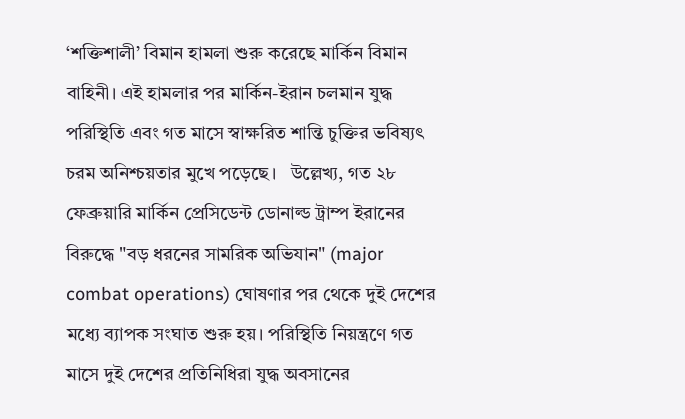‘শক্তিশালী’ বিমান হামলা শুরু করেছে মার্কিন বিমান বাহিনী। এই হামলার পর মার্কিন-ইরান চলমান যুদ্ধ পরিস্থিতি এবং গত মাসে স্বাক্ষরিত শান্তি চুক্তির ভবিষ্যৎ চরম অনিশ্চয়তার মুখে পড়েছে।   উল্লেখ্য, গত ২৮ ফেব্রুয়ারি মার্কিন প্রেসিডেন্ট ডোনাল্ড ট্রাম্প ইরানের বিরুদ্ধে "বড় ধরনের সামরিক অভিযান" (major combat operations) ঘোষণার পর থেকে দুই দেশের মধ্যে ব্যাপক সংঘাত শুরু হয়। পরিস্থিতি নিয়ন্ত্রণে গত মাসে দুই দেশের প্রতিনিধিরা যুদ্ধ অবসানের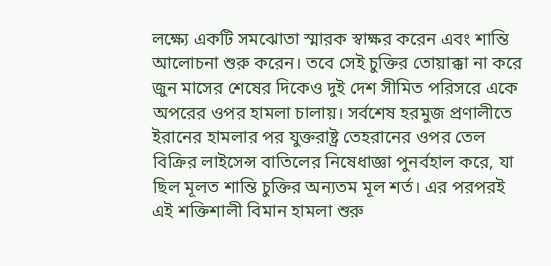লক্ষ্যে একটি সমঝোতা স্মারক স্বাক্ষর করেন এবং শান্তি আলোচনা শুরু করেন। তবে সেই চুক্তির তোয়াক্কা না করে জুন মাসের শেষের দিকেও দুই দেশ সীমিত পরিসরে একে অপরের ওপর হামলা চালায়। সর্বশেষ হরমুজ প্রণালীতে ইরানের হামলার পর যুক্তরাষ্ট্র তেহরানের ওপর তেল বিক্রির লাইসেন্স বাতিলের নিষেধাজ্ঞা পুনর্বহাল করে, যা ছিল মূলত শান্তি চুক্তির অন্যতম মূল শর্ত। এর পরপরই এই শক্তিশালী বিমান হামলা শুরু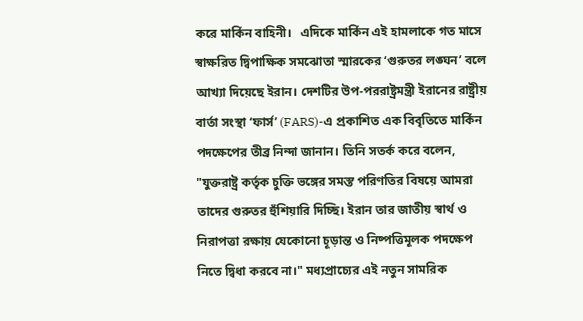করে মার্কিন বাহিনী।   এদিকে মার্কিন এই হামলাকে গত মাসে স্বাক্ষরিত দ্বিপাক্ষিক সমঝোতা স্মারকের ‘গুরুতর লঙ্ঘন’ বলে আখ্যা দিয়েছে ইরান। দেশটির উপ-পররাষ্ট্রমন্ত্রী ইরানের রাষ্ট্রীয় বার্তা সংস্থা ‘ফার্স’ (FARS)-এ প্রকাশিত এক বিবৃতিতে মার্কিন পদক্ষেপের তীব্র নিন্দা জানান। তিনি সতর্ক করে বলেন, "যুক্তরাষ্ট্র কর্তৃক চুক্তি ভঙ্গের সমস্ত পরিণতির বিষয়ে আমরা তাদের গুরুতর হুঁশিয়ারি দিচ্ছি। ইরান তার জাতীয় স্বার্থ ও নিরাপত্তা রক্ষায় যেকোনো চূড়ান্ত ও নিষ্পত্তিমূলক পদক্ষেপ নিতে দ্বিধা করবে না।" মধ্যপ্রাচ্যের এই নতুন সামরিক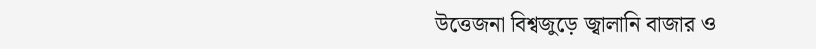উত্তেজনা বিশ্বজুড়ে জ্বালানি বাজার ও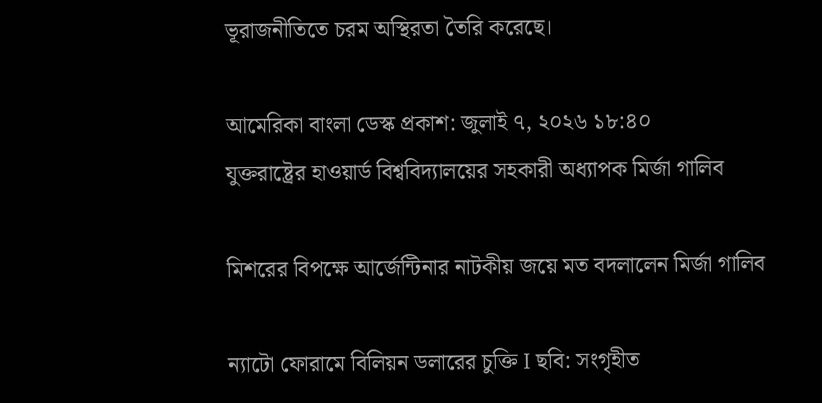ভূরাজনীতিতে চরম অস্থিরতা তৈরি করেছে।

আমেরিকা বাংলা ডেস্ক প্রকাশ: জুলাই ৭, ২০২৬ ১৮:৪০
যুক্তরাষ্ট্রের হাওয়ার্ড বিশ্ববিদ্যালয়ের সহকারী অধ্যাপক মির্জা গালিব

মিশরের বিপক্ষে আর্জেন্টিনার নাটকীয় জয়ে মত বদলালেন মির্জা গালিব

ন্যাটো ফোরামে বিলিয়ন ডলারের চুক্তি I ছবি: সংগৃহীত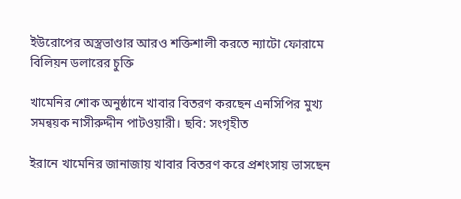ইউরোপের অস্ত্রভাণ্ডার আরও শক্তিশালী করতে ন্যাটো ফোরামে বিলিয়ন ডলারের চুক্তি

খামেনির শোক অনুষ্ঠানে খাবার বিতরণ করছেন এনসিপির মুখ্য সমন্বয়ক নাসীরুদ্দীন পাটওয়ারী। ছবি: সংগৃহীত

ইরানে খামেনির জানাজায় খাবার বিতরণ করে প্রশংসায় ভাসছেন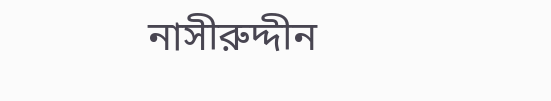নাসীরুদ্দীন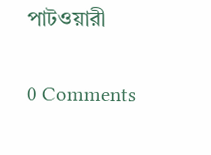পাটওয়ারী

0 Comments